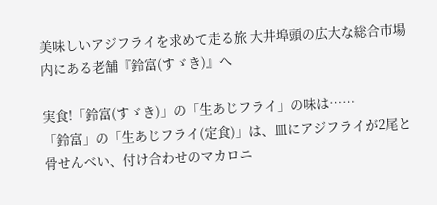美味しいアジフライを求めて走る旅 大井埠頭の広大な総合市場内にある老舗『鈴富(すゞき)』へ

実食!「鈴富(すゞき)」の「生あじフライ」の味は……
「鈴富」の「生あじフライ(定食)」は、皿にアジフライが2尾と骨せんべい、付け合わせのマカロニ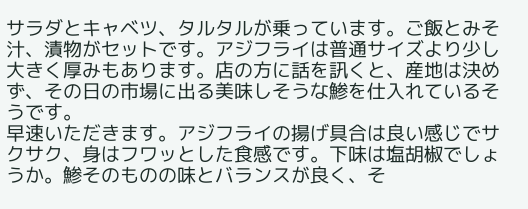サラダとキャベツ、タルタルが乗っています。ご飯とみそ汁、漬物がセットです。アジフライは普通サイズより少し大きく厚みもあります。店の方に話を訊くと、産地は決めず、その日の市場に出る美味しそうな鯵を仕入れているそうです。
早速いただきます。アジフライの揚げ具合は良い感じでサクサク、身はフワッとした食感です。下味は塩胡椒でしょうか。鯵そのものの味とバランスが良く、そ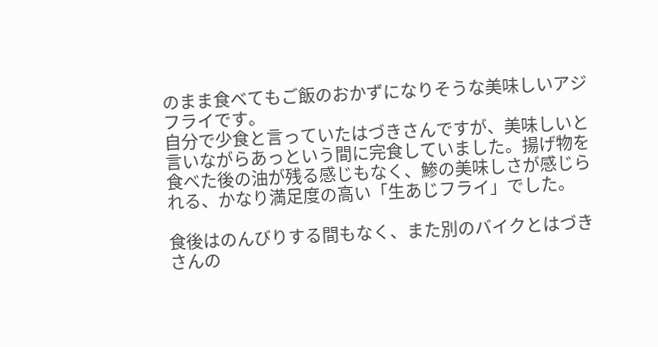のまま食べてもご飯のおかずになりそうな美味しいアジフライです。
自分で少食と言っていたはづきさんですが、美味しいと言いながらあっという間に完食していました。揚げ物を食べた後の油が残る感じもなく、鯵の美味しさが感じられる、かなり満足度の高い「生あじフライ」でした。

食後はのんびりする間もなく、また別のバイクとはづきさんの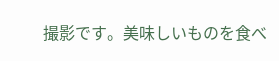撮影です。美味しいものを食べ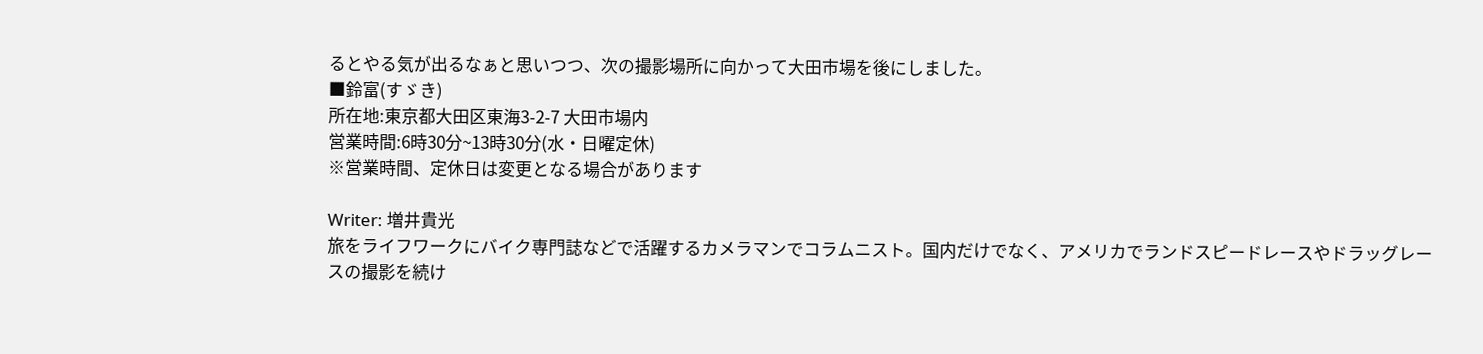るとやる気が出るなぁと思いつつ、次の撮影場所に向かって大田市場を後にしました。
■鈴富(すゞき)
所在地:東京都大田区東海3-2-7 大田市場内
営業時間:6時30分~13時30分(水・日曜定休)
※営業時間、定休日は変更となる場合があります

Writer: 増井貴光
旅をライフワークにバイク専門誌などで活躍するカメラマンでコラムニスト。国内だけでなく、アメリカでランドスピードレースやドラッグレースの撮影を続け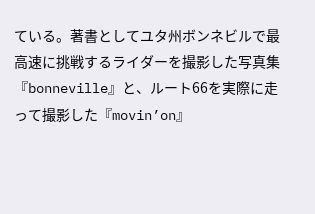ている。著書としてユタ州ボンネビルで最高速に挑戦するライダーを撮影した写真集『bonneville』と、ルート66を実際に走って撮影した『movin’on』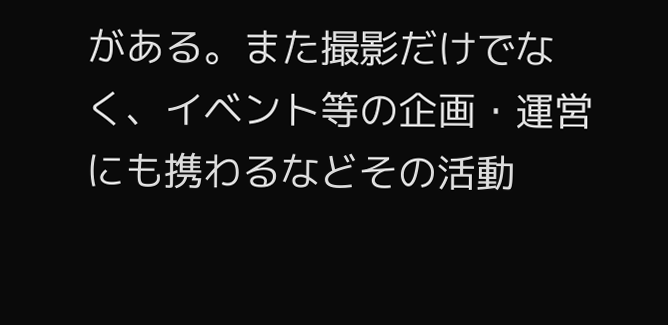がある。また撮影だけでなく、イベント等の企画・運営にも携わるなどその活動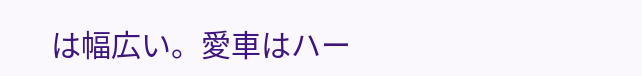は幅広い。愛車はハー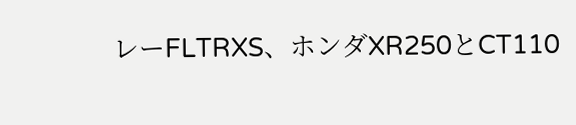レーFLTRXS、ホンダXR250とCT110